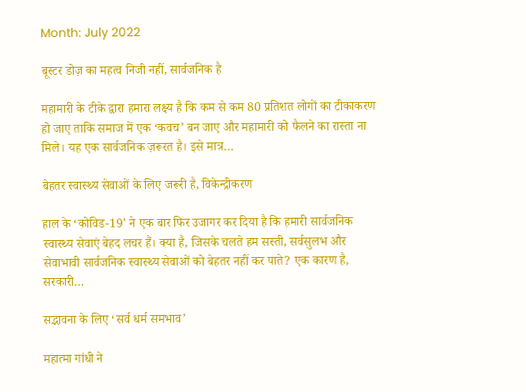Month: July 2022

बूस्टर डोज़ का महत्व निजी नहीं, सार्वजनिक है

महामारी के टीके द्वारा हमारा लक्ष्य है कि कम से कम 80 प्रतिशत लोगों का टीकाकरण हो जाए ताकि समाज में एक ‘कवच’ बन जाए और महामारी को फैलने का रास्ता ना मिले। यह एक सार्वजनिक ज़रूरत है। इसे मात्र…

बेहतर स्वास्थ्य सेवाओं के लिए जरूरी है, विकेन्द्रीकरण

हाल के ‘कोविड-19’ ने एक बार फिर उजागर कर दिया है कि हमारी सार्वजनिक स्वास्थ्य सेवाएं बेहद लचर हैं। क्या है, जिसके चलते हम सस्ती, सर्वसुलभ और सेवाभावी सार्वजनिक स्वास्थ्य सेवाओं को बेहतर नहीं कर पाते? एक कारण है, सरकारी…

सद्भावना के लिए ‘सर्व धर्म समभाव’

महात्मा गांधी ने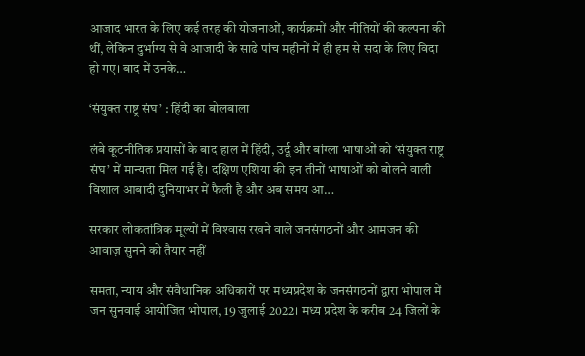आजाद भारत के लिए कई तरह की योजनाओं, कार्यक्रमों और नीतियों की कल्पना की थीं, लेकिन दुर्भाग्य से वे आजादी के साढे पांच महीनों में ही हम से सदा के लिए विदा हो गए। बाद में उनके…

‘संयुक्त राष्ट्र संघ’ : हिंदी का बोलबाला

लंबे कूटनीतिक प्रयासों के बाद हाल में हिंदी, उर्दू और बांग्ला भाषाओं को ‘संयुक्त राष्ट्र संघ’ में मान्यता मिल गई है। दक्षिण एशिया की इन तीनों भाषाओं को बोलने वाली विशाल आबादी दुनियाभर में फैली है और अब समय आ…

सरकार लोकतांत्रिक मूल्‍यों में विश्‍वास रखने वाले जनसंगठनों और आमजन की आवाज़ सुनने को तैयार नहीं

समता, न्याय और संवैधानिक अधिकारों पर मध्यप्रदेश के जनसंगठनों द्वारा भोपाल में जन सुनवाई आयोजित भोपाल, 19 जुलाई 2022। मध्य प्रदेश के करीब 24 जिलों के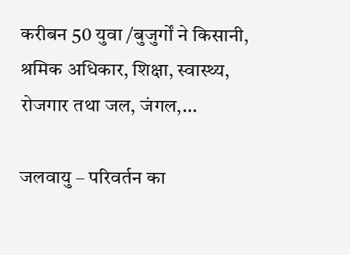करीबन 50 युवा /बुजुर्गों ने किसानी, श्रमिक अधिकार, शिक्षा, स्वास्थ्य, रोजगार तथा जल, जंगल,…

जलवायु – परिवर्तन का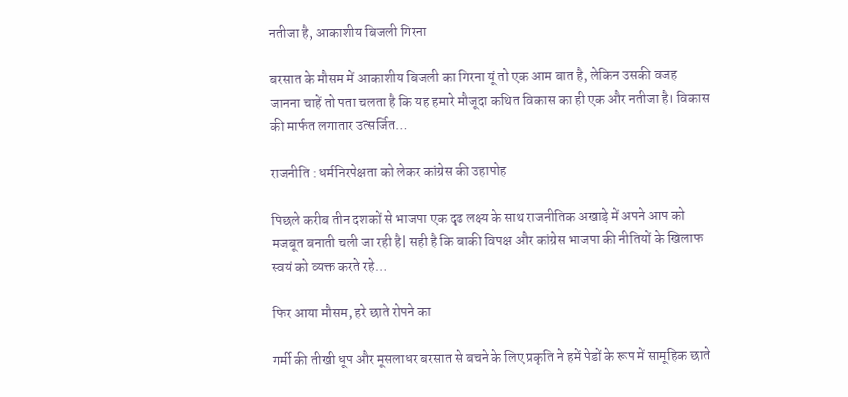नतीजा है, आकाशीय बिजली गिरना

बरसात के मौसम में आकाशीय बिजली का गिरना यूं तो एक आम बात है, लेकिन उसकी वजह जानना चाहें तो पता चलता है कि यह हमारे मौजूदा कथित विकास का ही एक और नतीजा है। विकास की मार्फत लगातार उत्सर्जित…

राजनीति : धर्मनिरपेक्षता को लेकर कांग्रेस की उहापोह

पिछले करीब तीन दशकों से भाजपा एक दृढ लक्ष्य के साथ राजनीतिक अखाड़े में अपने आप को मजबूत बनाती चली जा रही है| सही है कि बाकी विपक्ष और कांग्रेस भाजपा की नीतियों के खिलाफ स्वयं को व्यक्त करते रहे…

फिर आया मौसम, हरे छाते रोपने का

गर्मी की तीखी धूप और मूसलाधर बरसात से बचने के लिए प्रकृति ने हमें पेडों के रूप में सामूहिक छाते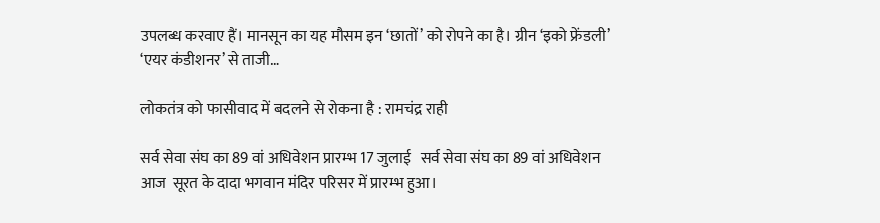उपलब्ध करवाए हैं। मानसून का यह मौसम इन ‘छातों’ को रोपने का है। ग्रीन ‘इको फ्रेंडली’ ‘एयर कंडीशनर’ से ताजी…

लोकतंत्र को फासीवाद में बदलने से रोकना है : रामचंद्र राही

सर्व सेवा संघ का 89 वां अधिवेशन प्रारम्भ 17 जुलाई   सर्व सेवा संघ का 89 वां अधिवेशन आज  सूरत के दादा भगवान मंदिर परिसर में प्रारम्भ हुआ।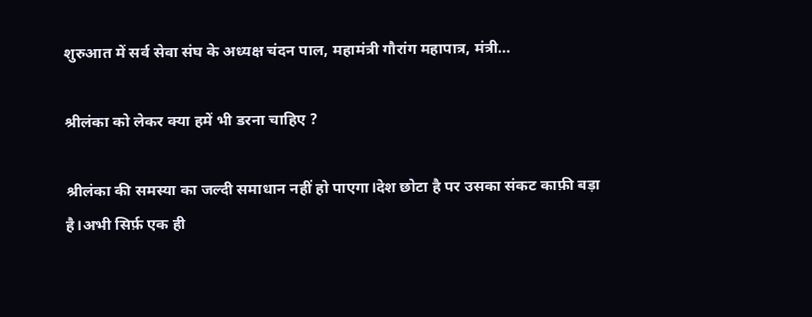शुरुआत में सर्व सेवा संघ के अध्यक्ष चंदन पाल, महामंत्री गौरांग महापात्र, मंत्री…

श्रीलंका को लेकर क्या हमें भी डरना चाहिए ?

श्रीलंका की समस्या का जल्दी समाधान नहीं हो पाएगा।देश छोटा है पर उसका संकट काफ़ी बड़ा है।अभी सिर्फ़ एक ही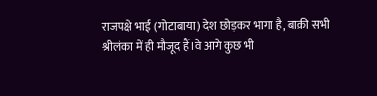राजपक्षे भाई (गोटाबाया) देश छोड़कर भागा है, बाक़ी सभी श्रीलंका में ही मौजूद हैं।वे आगे कुछ भी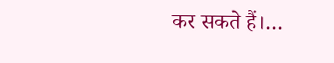कर सकते हैं।…